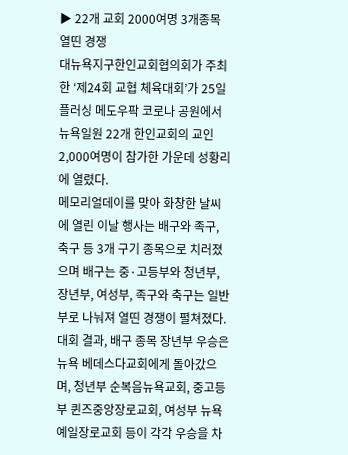▶ 22개 교회 2000여명 3개종목 열띤 경쟁
대뉴욕지구한인교회협의회가 주최한 ‘제24회 교협 체육대회’가 25일 플러싱 메도우팍 코로나 공원에서 뉴욕일원 22개 한인교회의 교인 2,000여명이 참가한 가운데 성황리에 열렸다.
메모리얼데이를 맞아 화창한 날씨에 열린 이날 행사는 배구와 족구, 축구 등 3개 구기 종목으로 치러졌으며 배구는 중·고등부와 청년부, 장년부, 여성부, 족구와 축구는 일반부로 나눠져 열띤 경쟁이 펼쳐졌다.
대회 결과, 배구 종목 장년부 우승은 뉴욕 베데스다교회에게 돌아갔으며, 청년부 순복음뉴욕교회, 중고등부 퀸즈중앙장로교회, 여성부 뉴욕예일장로교회 등이 각각 우승을 차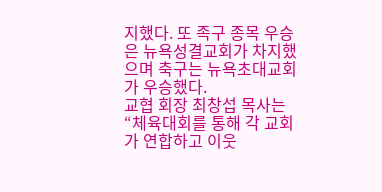지했다. 또 족구 종목 우승은 뉴욕성결교회가 차지했으며 축구는 뉴욕초대교회가 우승했다.
교협 회장 최창섭 목사는 “체육대회를 통해 각 교회가 연합하고 이웃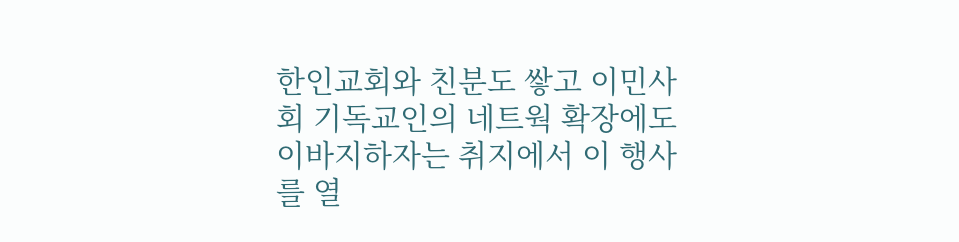한인교회와 친분도 쌓고 이민사회 기독교인의 네트웍 확장에도 이바지하자는 취지에서 이 행사를 열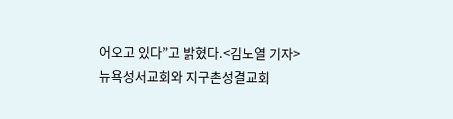어오고 있다”고 밝혔다.<김노열 기자>
뉴욕성서교회와 지구촌성결교회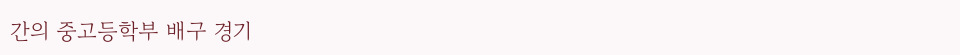간의 중고등학부 배구 경기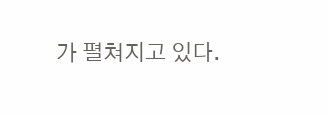가 펼쳐지고 있다.